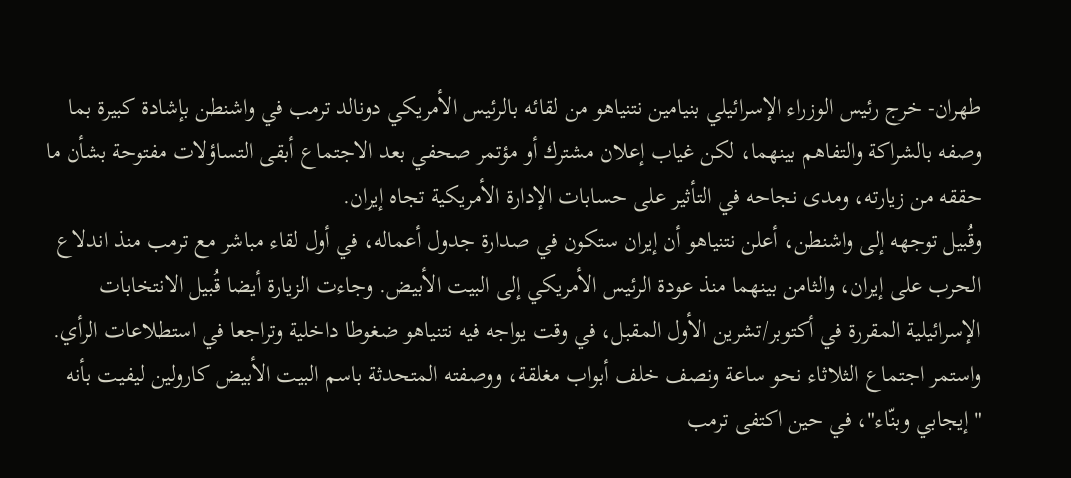طهران- خرج رئيس الوزراء الإسرائيلي بنيامين نتنياهو من لقائه بالرئيس الأمريكي دونالد ترمب في واشنطن بإشادة كبيرة بما وصفه بالشراكة والتفاهم بينهما، لكن غياب إعلان مشترك أو مؤتمر صحفي بعد الاجتماع أبقى التساؤلات مفتوحة بشأن ما حققه من زيارته، ومدى نجاحه في التأثير على حسابات الإدارة الأمريكية تجاه إيران.
وقُبيل توجهه إلى واشنطن، أعلن نتنياهو أن إيران ستكون في صدارة جدول أعماله، في أول لقاء مباشر مع ترمب منذ اندلاع الحرب على إيران، والثامن بينهما منذ عودة الرئيس الأمريكي إلى البيت الأبيض. وجاءت الزيارة أيضا قُبيل الانتخابات الإسرائيلية المقررة في أكتوبر/تشرين الأول المقبل، في وقت يواجه فيه نتنياهو ضغوطا داخلية وتراجعا في استطلاعات الرأي.
واستمر اجتماع الثلاثاء نحو ساعة ونصف خلف أبواب مغلقة، ووصفته المتحدثة باسم البيت الأبيض كارولين ليفيت بأنه "إيجابي وبنّاء"، في حين اكتفى ترمب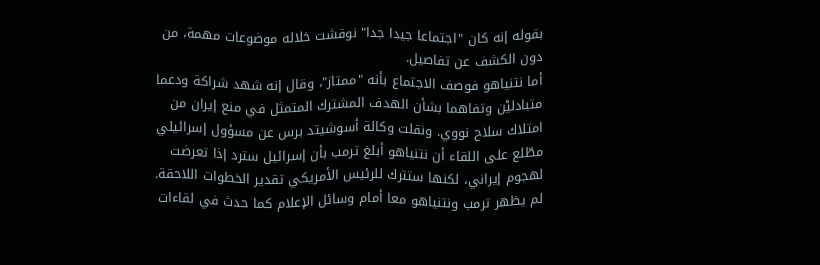بقوله إنه كان "اجتماعا جيدا جدا" نوقشت خلاله موضوعات مهمة، من دون الكشف عن تفاصيل.
أما نتنياهو فوصف الاجتماع بأنه "ممتاز"، وقال إنه شهد شراكة ودعما متبادليْن وتفاهما بشأن الهدف المشترك المتمثل في منع إيران من امتلاك سلاح نووي. ونقلت وكالة أسوشيتد برس عن مسؤول إسرائيلي مطّلع على اللقاء أن نتنياهو أبلغ ترمب بأن إسرائيل سترد إذا تعرضت لهجوم إيراني، لكنها ستترك للرئيس الأمريكي تقدير الخطوات اللاحقة.
لم يظهر ترمب ونتنياهو معا أمام وسائل الإعلام كما حدث في لقاءات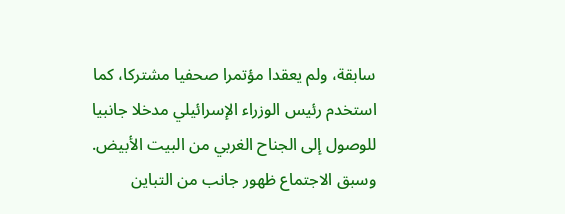سابقة، ولم يعقدا مؤتمرا صحفيا مشتركا، كما استخدم رئيس الوزراء الإسرائيلي مدخلا جانبيا للوصول إلى الجناح الغربي من البيت الأبيض.
وسبق الاجتماع ظهور جانب من التباين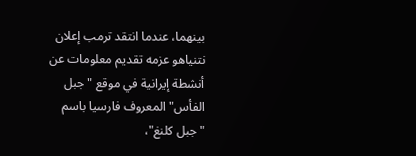بينهما، عندما انتقد ترمب إعلان نتنياهو عزمه تقديم معلومات عن أنشطة إيرانية في موقع "جبل الفأس" المعروف فارسيا باسم "جبل كلنغ"،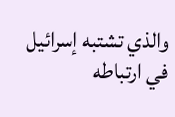والذي تشتبه إسرائيل في ارتباطه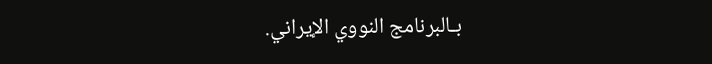بـالبرنامج النووي الإيراني.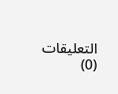التعليقات (0)